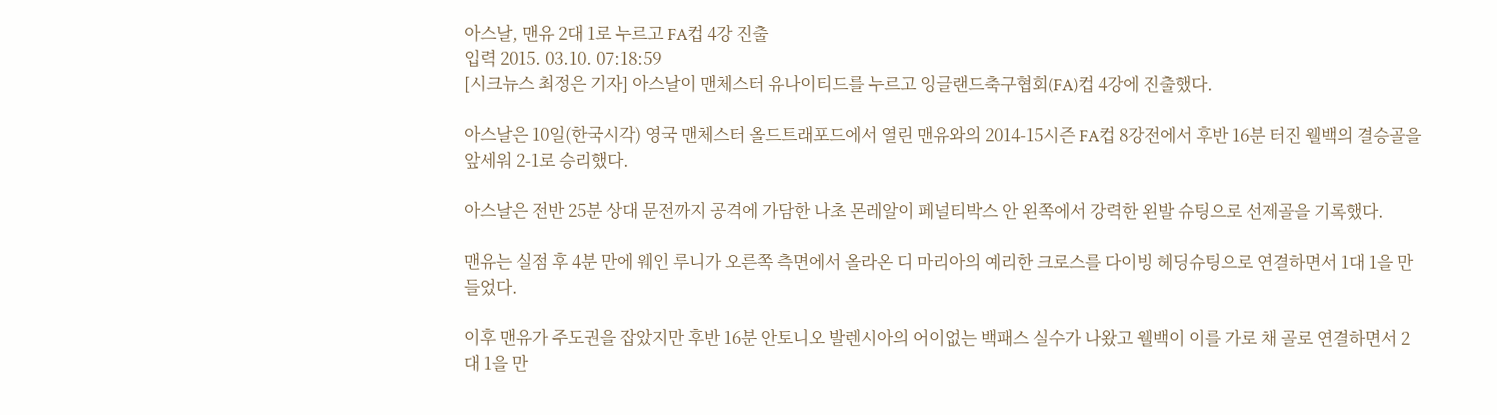아스날, 맨유 2대 1로 누르고 FA컵 4강 진출
입력 2015. 03.10. 07:18:59
[시크뉴스 최정은 기자] 아스날이 맨체스터 유나이티드를 누르고 잉글랜드축구협회(FA)컵 4강에 진출했다.

아스날은 10일(한국시각) 영국 맨체스터 올드트래포드에서 열린 맨유와의 2014-15시즌 FA컵 8강전에서 후반 16분 터진 웰백의 결승골을 앞세워 2-1로 승리했다.

아스날은 전반 25분 상대 문전까지 공격에 가담한 나초 몬레알이 페널티박스 안 왼쪽에서 강력한 왼발 슈팅으로 선제골을 기록했다.

맨유는 실점 후 4분 만에 웨인 루니가 오른쪽 측면에서 올라온 디 마리아의 예리한 크로스를 다이빙 헤딩슈팅으로 연결하면서 1대 1을 만들었다.

이후 맨유가 주도권을 잡았지만 후반 16분 안토니오 발렌시아의 어이없는 백패스 실수가 나왔고 웰백이 이를 가로 채 골로 연결하면서 2대 1을 만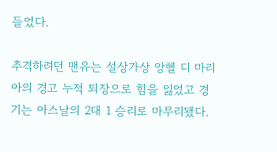들었다.

추격하려던 맨유는 설상가상 앙헬 디 마리아의 경고 누적 퇴장으로 힘을 잃었고 경기는 아스날의 2대 1 승리로 마무리됐다.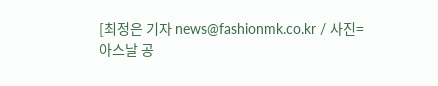[최정은 기자 news@fashionmk.co.kr / 사진=아스날 공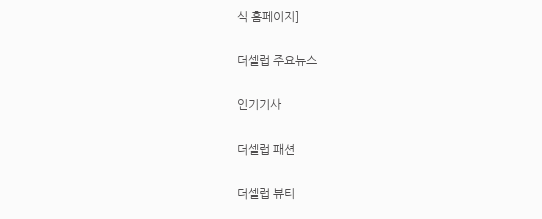식 홈페이지]

더셀럽 주요뉴스

인기기사

더셀럽 패션

더셀럽 뷰티